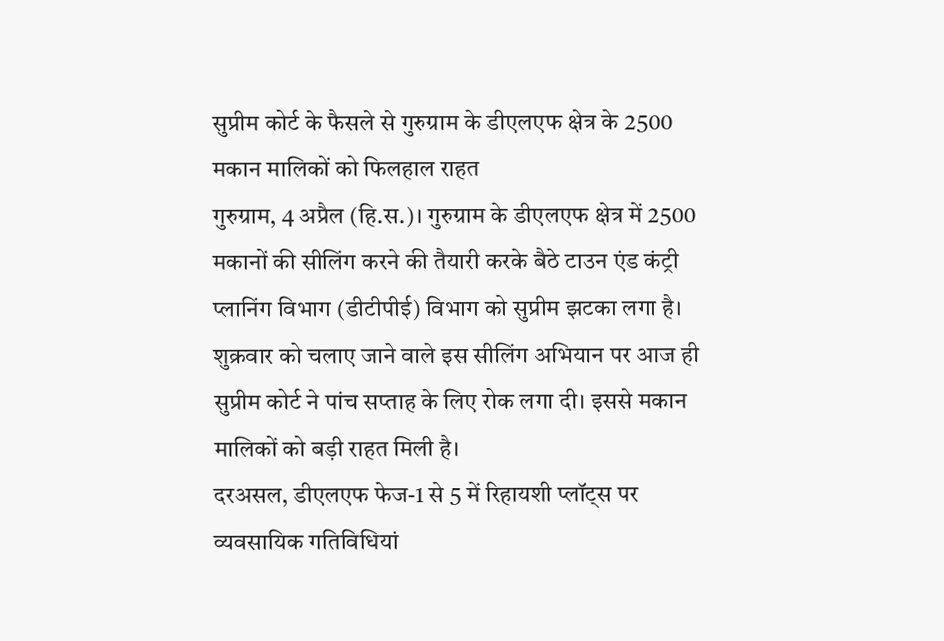सुप्रीम कोर्ट के फैसले से गुरुग्राम के डीएलएफ क्षेत्र के 2500 मकान मालिकों को फिलहाल राहत
गुरुग्राम, 4 अप्रैल (हि.स.)। गुरुग्राम के डीएलएफ क्षेत्र में 2500 मकानों की सीलिंग करने की तैयारी करके बैठे टाउन एंड कंट्री प्लानिंग विभाग (डीटीपीई) विभाग को सुप्रीम झटका लगा है। शुक्रवार को चलाए जाने वाले इस सीलिंग अभियान पर आज ही सुप्रीम कोर्ट ने पांच सप्ताह के लिए रोक लगा दी। इससे मकान मालिकों को बड़ी राहत मिली है।
दरअसल, डीएलएफ फेज-1 से 5 में रिहायशी प्लॉट्स पर व्यवसायिक गतिविधियां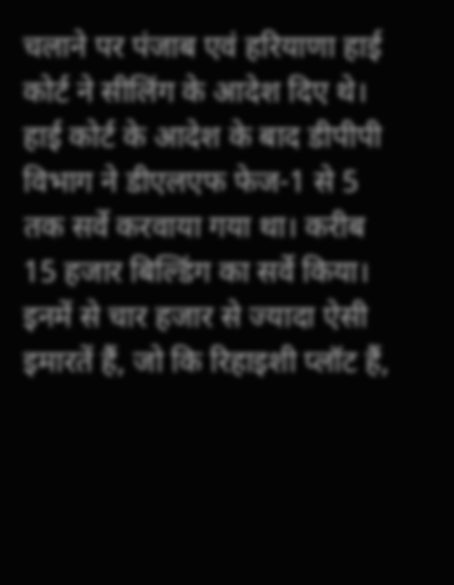चलाने पर पंजाब एवं हरियाणा हाई कोर्ट ने सीलिंग के आदेश दिए थे। हाई कोर्ट के आदेश के बाद डीपीपी विभाग ने डीएलएफ फेज-1 से 5 तक सर्वे करवाया गया था। करीब 15 हजार बिल्डिंग का सर्वे किया। इनमें से चार हजार से ज्यादा ऐसी इमारतें हैं, जो कि रिहाइशी प्लॉट हैं,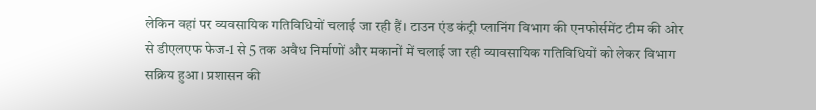लेकिन वहां पर व्यवसायिक गतिविधियों चलाई जा रही हैं। टाउन एंड कंट्री प्लानिंग विभाग की एनफोर्समेंट टीम की ओर से डीएलएफ फेज-1 से 5 तक अवैध निर्माणों और मकानों में चलाई जा रही व्यावसायिक गतिविधियों को लेकर विभाग सक्रिय हुआ। प्रशासन की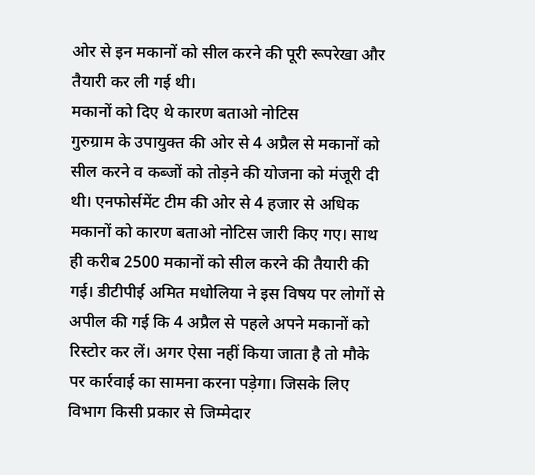ओर से इन मकानों को सील करने की पूरी रूपरेखा और तैयारी कर ली गई थी।
मकानों को दिए थे कारण बताओ नोटिस
गुरुग्राम के उपायुक्त की ओर से 4 अप्रैल से मकानों को सील करने व कब्जों को तोड़ने की योजना को मंजूरी दी थी। एनफोर्समेंट टीम की ओर से 4 हजार से अधिक मकानों को कारण बताओ नोटिस जारी किए गए। साथ ही करीब 2500 मकानों को सील करने की तैयारी की गई। डीटीपीई अमित मधोलिया ने इस विषय पर लोगों से अपील की गई कि 4 अप्रैल से पहले अपने मकानों को रिस्टोर कर लें। अगर ऐसा नहीं किया जाता है तो मौके पर कार्रवाई का सामना करना पड़ेगा। जिसके लिए विभाग किसी प्रकार से जिम्मेदार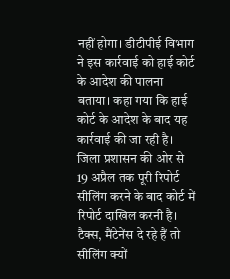नहीं होगा। डीटीपीई विभाग ने इस कार्रवाई को हाई कोर्ट के आदेश की पालना बताया। कहा गया कि हाई कोर्ट के आदेश के बाद यह कार्रवाई की जा रही है। जिला प्रशासन की ओर से 19 अप्रैल तक पूरी रिपोर्ट सीलिंग करने के बाद कोर्ट में रिपोर्ट दाखिल करनी है।
टैक्स, मैंटेनेंस दे रहे हैं तो सीलिंग क्यों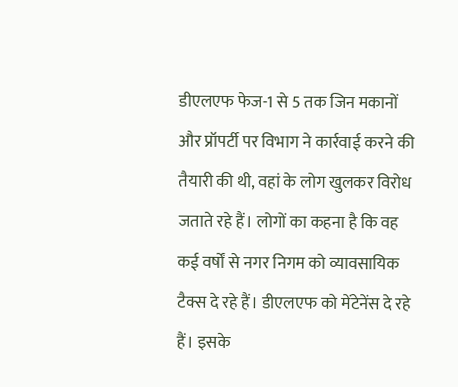डीएलएफ फेज-1 से 5 तक जिन मकानों और प्रॉपर्टी पर विभाग ने कार्रवाई करने की तैयारी की थी, वहां के लोग खुलकर विरोध जताते रहे हैं। लोगों का कहना है कि वह कई वर्षों से नगर निगम को व्यावसायिक टैक्स दे रहे हैं। डीएलएफ को मेंटेनेंस दे रहे हैं। इसके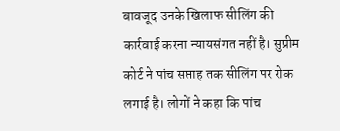बावजूद उनके खिलाफ सीलिंग की कार्रवाई करना न्यायसंगत नहीं है। सुप्रीम कोर्ट ने पांच सप्ताह तक सीलिंग पर रोक लगाई है। लोगों ने कहा कि पांच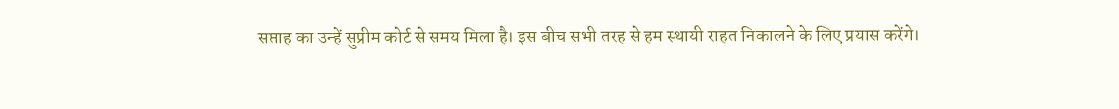सप्ताह का उन्हें सुप्रीम कोर्ट से समय मिला है। इस बीच सभी तरह से हम स्थायी राहत निकालने के लिए प्रयास करेंगे।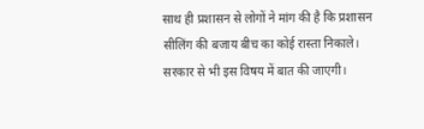साथ ही प्रशासन से लोगों ने मांग की है कि प्रशासन सीलिंग की बजाय बीच का कोई रास्ता निकाले। सरकार से भी इस विषय में बात की जाएगी।